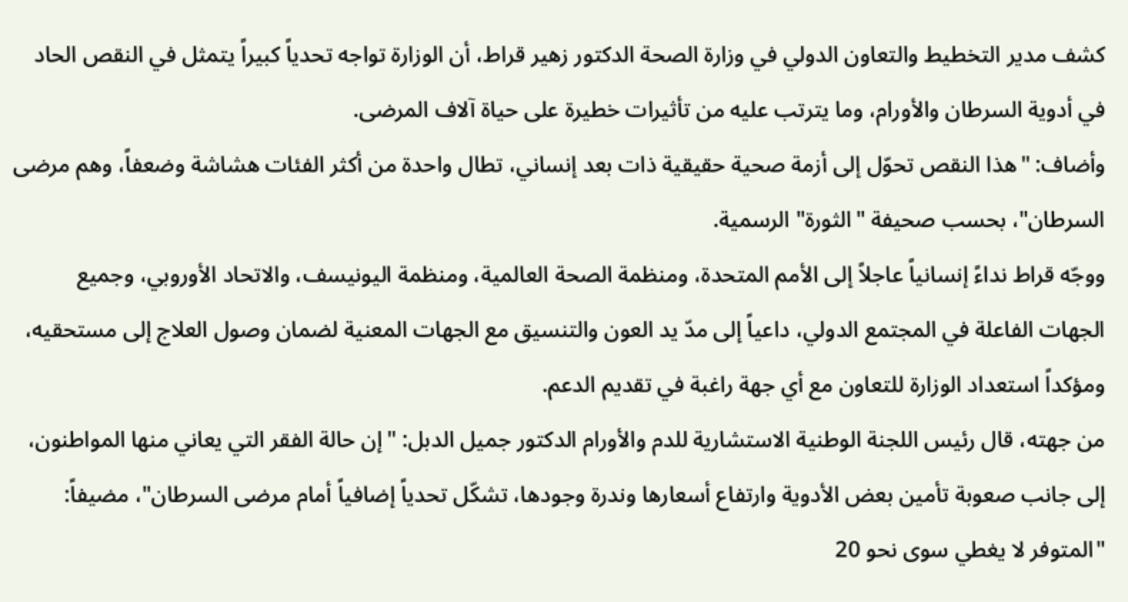كشف مدير التخطيط والتعاون الدولي في وزارة الصحة الدكتور زهير قراط، أن الوزارة تواجه تحدياً كبيراً يتمثل في النقص الحاد في أدوية السرطان والأورام، وما يترتب عليه من تأثيرات خطيرة على حياة آلاف المرضى.
وأضاف: "هذا النقص تحوّل إلى أزمة صحية حقيقية ذات بعد إنساني، تطال واحدة من أكثر الفئات هشاشة وضعفاً، وهم مرضى السرطان"، بحسب صحيفة "الثورة" الرسمية.
ووجّه قراط نداءً إنسانياً عاجلاً إلى الأمم المتحدة، ومنظمة الصحة العالمية، ومنظمة اليونيسف، والاتحاد الأوروبي، وجميع الجهات الفاعلة في المجتمع الدولي، داعياً إلى مدّ يد العون والتنسيق مع الجهات المعنية لضمان وصول العلاج إلى مستحقيه، ومؤكداً استعداد الوزارة للتعاون مع أي جهة راغبة في تقديم الدعم.
من جهته، قال رئيس اللجنة الوطنية الاستشارية للدم والأورام الدكتور جميل الدبل: "إن حالة الفقر التي يعاني منها المواطنون، إلى جانب صعوبة تأمين بعض الأدوية وارتفاع أسعارها وندرة وجودها، تشكّل تحدياً إضافياً أمام مرضى السرطان"، مضيفاً: "المتوفر لا يغطي سوى نحو 20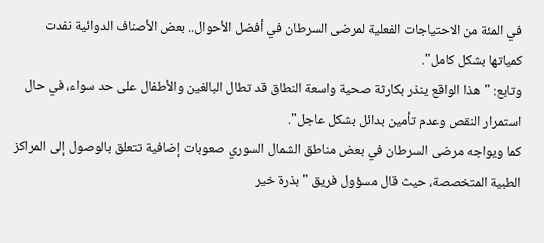في المئة من الاحتياجات الفعلية لمرضى السرطان في أفضل الأحوال.. بعض الأصناف الدوائية نفدت كمياتها بشكل كامل".
وتابع: "هذا الواقع ينذر بكارثة صحية واسعة النطاق قد تطال البالغين والأطفال على حد سواء، في حال استمرار النقص وعدم تأمين بدائل بشكل عاجل".
كما ويواجه مرضى السرطان في بعض مناطق الشمال السوري صعوبات إضافية تتعلق بالوصول إلى المراكز الطبية المتخصصة، حيث قال مسؤول فريق "بذرة خير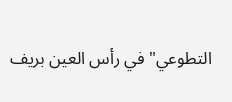التطوعي" في رأس العين بريف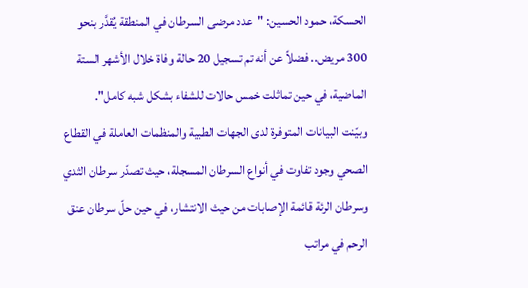الحسكة، حمود الحسين: "عدد مرضى السرطان في المنطقة يُقدَّر بنحو 300 مريض.. فضلاً عن أنه تم تسجيل 20 حالة وفاة خلال الأشهر الستة الماضية، في حين تماثلت خمس حالات للشفاء بشكل شبه كامل".
وبيّنت البيانات المتوفرة لدى الجهات الطبية والمنظمات العاملة في القطاع الصحي وجود تفاوت في أنواع السرطان المسجلة، حيث تصدّر سرطان الثدي وسرطان الرئة قائمة الإصابات من حيث الانتشار، في حين حلّ سرطان عنق الرحم في مراتب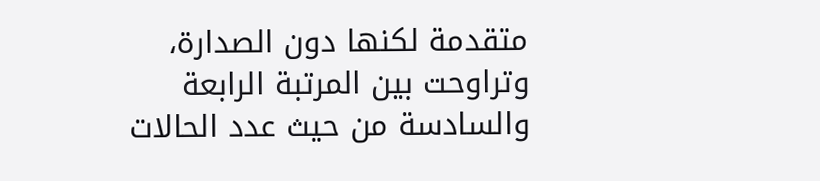متقدمة لكنها دون الصدارة، وتراوحت بين المرتبة الرابعة والسادسة من حيث عدد الحالات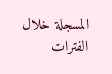المسجلة خلال الفترات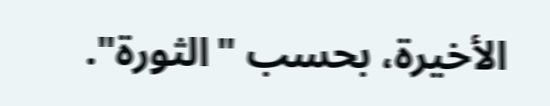الأخيرة، بحسب "الثورة".